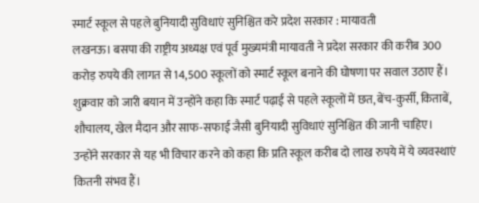स्मार्ट स्कूल से पहले बुनियादी सुविधाएं सुनिश्चित करे प्रदेश सरकार : मायावती
लखनऊ। बसपा की राष्ट्रीय अध्यक्ष एवं पूर्व मुख्यमंत्री मायावती ने प्रदेश सरकार की करीब 300 करोड़ रुपये की लागत से 14,500 स्कूलों को स्मार्ट स्कूल बनाने की घोषणा पर सवाल उठाए हैं। शुक्रवार को जारी बयान में उन्होंने कहा कि स्मार्ट पढ़ाई से पहले स्कूलों में छत, बेंच-कुर्सी, किताबें, शौचालय, खेल मैदान और साफ-सफाई जैसी बुनियादी सुविधाएं सुनिश्चित की जानी चाहिए। उन्होंने सरकार से यह भी विचार करने को कहा कि प्रति स्कूल करीब दो लाख रुपये में ये व्यवस्थाएं कितनी संभव हैं।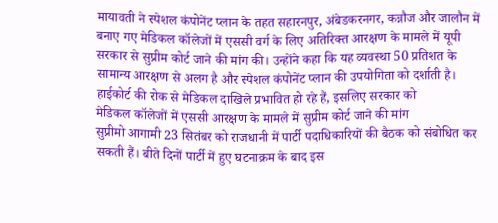मायावती ने स्पेशल कंपोनेंट प्लान के तहत सहारनपुर, अंबेडकरनगर, कन्नौज और जालौन में बनाए गए मेडिकल कॉलेजों में एससी वर्ग के लिए अतिरिक्त आरक्षण के मामले में यूपी सरकार से सुप्रीम कोर्ट जाने की मांग की। उन्होंने कहा कि यह व्यवस्था 50 प्रतिशत के सामान्य आरक्षण से अलग है और स्पेशल कंपोनेंट प्लान की उपयोगिता को दर्शाती है। हाईकोर्ट की रोक से मेडिकल दाखिले प्रभावित हो रहे हैं, इसलिए सरकार को
मेडिकल कॉलेजों में एससी आरक्षण के मामले में सुप्रीम कोर्ट जाने की मांग
सुप्रीमो आगामी 23 सितंबर को राजधानी में पार्टी पदाधिकारियों की बैठक को संबोधित कर सकती हैं। बीते दिनों पार्टी में हुए घटनाक्रम के बाद इस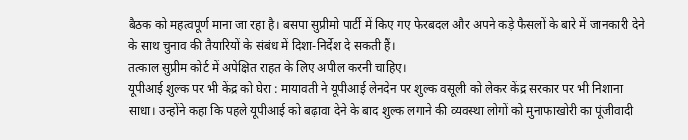बैठक को महत्वपूर्ण माना जा रहा है। बसपा सुप्रीमो पार्टी में किए गए फेरबदल और अपने कड़े फैसलों के बारे में जानकारी देने के साथ चुनाव की तैयारियों के संबंध में दिशा-निर्देश दे सकती हैं।
तत्काल सुप्रीम कोर्ट में अपेक्षित राहत के लिए अपील करनी चाहिए।
यूपीआई शुल्क पर भी केंद्र को घेरा : मायावती ने यूपीआई लेनदेन पर शुल्क वसूली को लेकर केंद्र सरकार पर भी निशाना साधा। उन्होंने कहा कि पहले यूपीआई को बढ़ावा देने के बाद शुल्क लगाने की व्यवस्था लोगों को मुनाफाखोरी का पूंजीवादी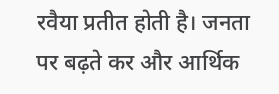रवैया प्रतीत होती है। जनता पर बढ़ते कर और आर्थिक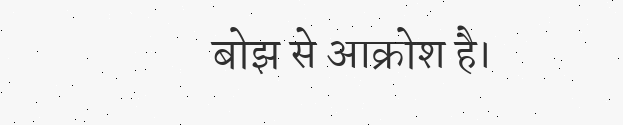बोझ से आक्रोश है।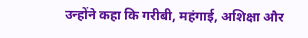उन्होंने कहा कि गरीबी, महंगाई, अशिक्षा और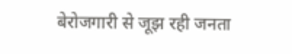बेरोजगारी से जूझ रही जनता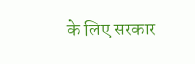के लिए सरकार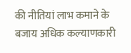की नीतियां लाभ कमाने के बजाय अधिक कल्याणकारी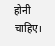होनी चाहिए।